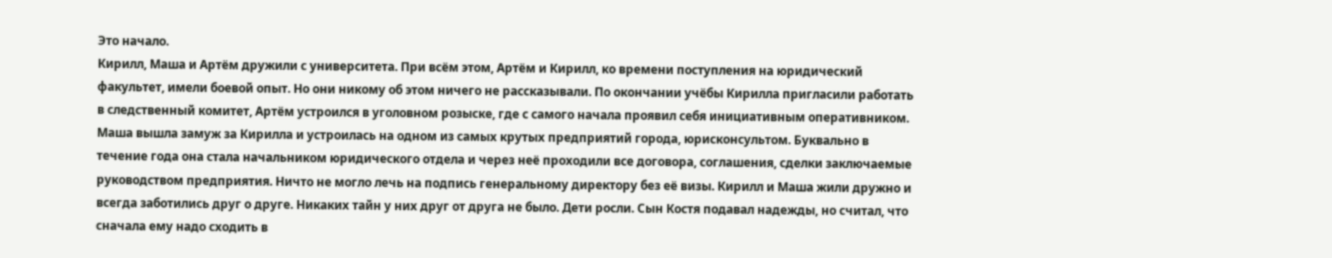Это начало.
Кирилл, Маша и Артём дружили с университета. При всём этом, Артём и Кирилл, ко времени поступления на юридический факультет, имели боевой опыт. Но они никому об этом ничего не рассказывали. По окончании учёбы Кирилла пригласили работать в следственный комитет, Артём устроился в уголовном розыске, где с самого начала проявил себя инициативным оперативником. Маша вышла замуж за Кирилла и устроилась на одном из самых крутых предприятий города, юрисконсультом. Буквально в течение года она стала начальником юридического отдела и через неё проходили все договора, соглашения, сделки заключаемые руководством предприятия. Ничто не могло лечь на подпись генеральному директору без её визы. Кирилл и Маша жили дружно и всегда заботились друг о друге. Никаких тайн у них друг от друга не было. Дети росли. Сын Костя подавал надежды, но считал, что сначала ему надо сходить в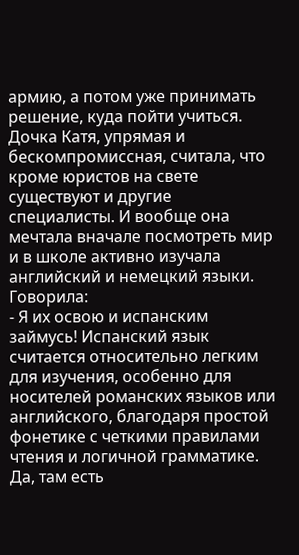армию, а потом уже принимать решение, куда пойти учиться. Дочка Катя, упрямая и бескомпромиссная, считала, что кроме юристов на свете существуют и другие специалисты. И вообще она мечтала вначале посмотреть мир и в школе активно изучала английский и немецкий языки. Говорила:
- Я их освою и испанским займусь! Испанский язык считается относительно легким для изучения, особенно для носителей романских языков или английского, благодаря простой фонетике с четкими правилами чтения и логичной грамматике. Да, там есть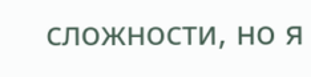сложности, но я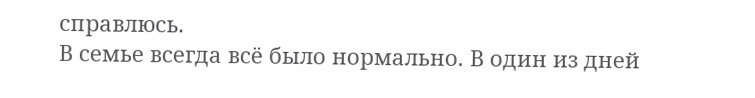справлюсь.
В семье всегда всё было нормально. В один из дней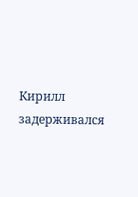Кирилл задерживался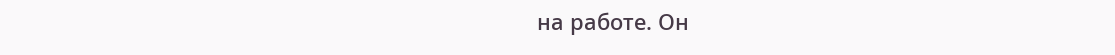на работе. Он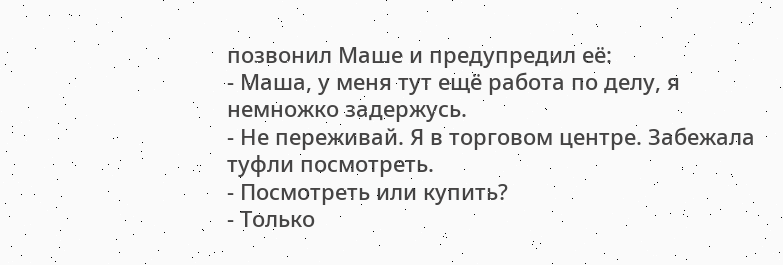позвонил Маше и предупредил её:
- Маша, у меня тут ещё работа по делу, я немножко задержусь.
- Не переживай. Я в торговом центре. Забежала туфли посмотреть.
- Посмотреть или купить?
- Только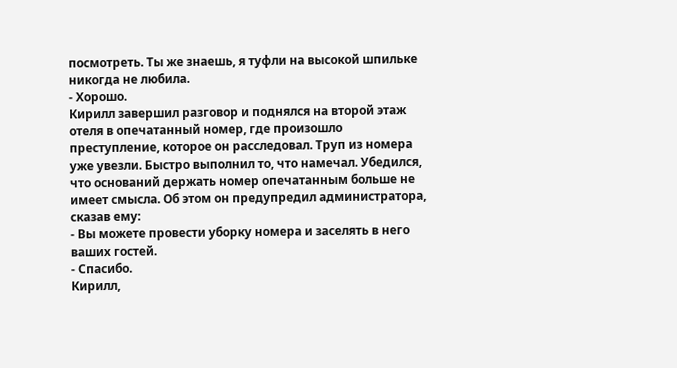посмотреть. Ты же знаешь, я туфли на высокой шпильке никогда не любила.
- Хорошо.
Кирилл завершил разговор и поднялся на второй этаж отеля в опечатанный номер, где произошло преступление, которое он расследовал. Труп из номера уже увезли. Быстро выполнил то, что намечал. Убедился, что оснований держать номер опечатанным больше не имеет смысла. Об этом он предупредил администратора, сказав ему:
- Вы можете провести уборку номера и заселять в него ваших гостей.
- Спасибо.
Кирилл,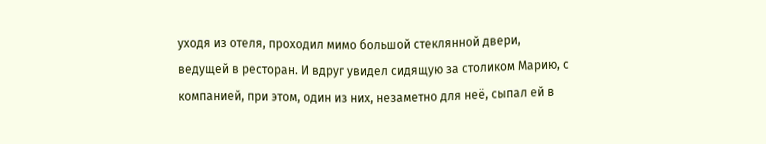уходя из отеля, проходил мимо большой стеклянной двери, ведущей в ресторан. И вдруг увидел сидящую за столиком Марию, с компанией, при этом, один из них, незаметно для неё, сыпал ей в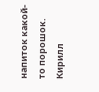напиток какой-то порошок. Кирилл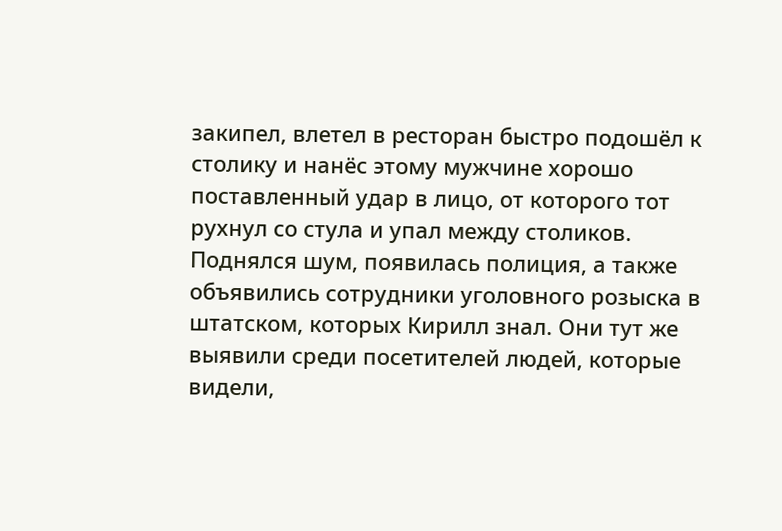закипел, влетел в ресторан быстро подошёл к столику и нанёс этому мужчине хорошо поставленный удар в лицо, от которого тот рухнул со стула и упал между столиков. Поднялся шум, появилась полиция, а также объявились сотрудники уголовного розыска в штатском, которых Кирилл знал. Они тут же выявили среди посетителей людей, которые видели,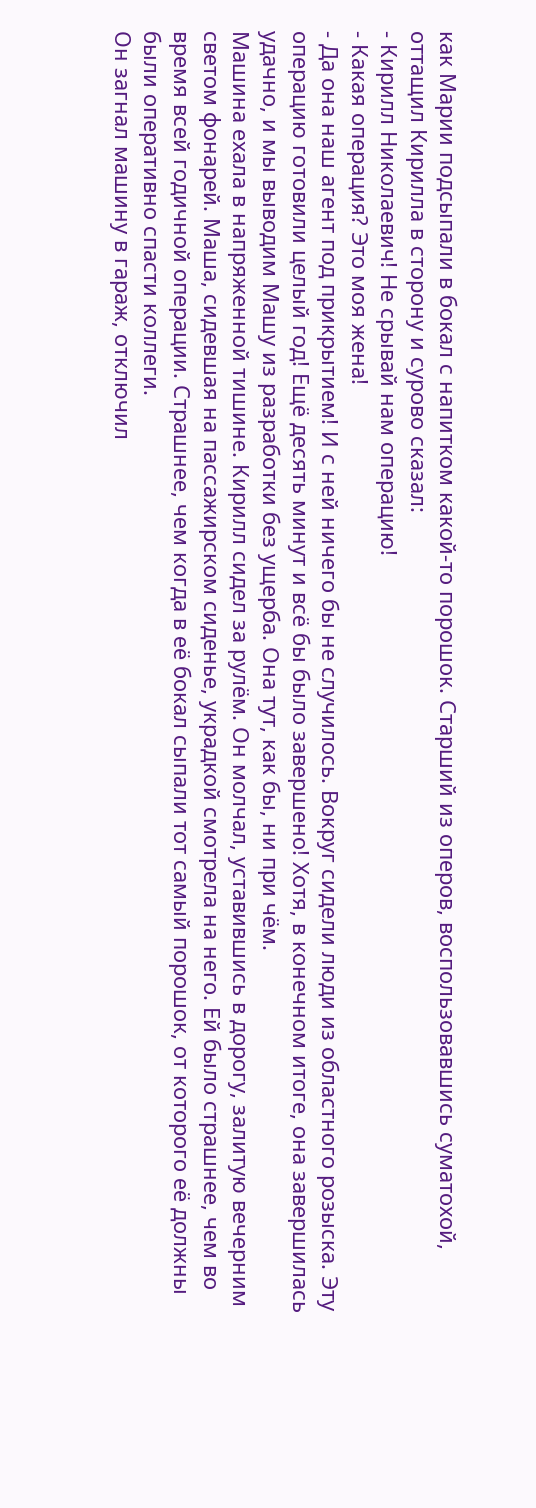как Марии подсыпали в бокал с напитком какой-то порошок. Старший из оперов, воспользовавшись суматохой, оттащил Кирилла в сторону и сурово сказал:
- Кирилл Николаевич! Не срывай нам операцию!
- Какая операция? Это моя жена!
- Да она наш агент под прикрытием! И с ней ничего бы не случилось. Вокруг сидели люди из областного розыска. Эту операцию готовили целый год! Ещё десять минут и всё бы было завершено! Хотя, в конечном итоге, она завершилась удачно, и мы выводим Машу из разработки без ущерба. Она тут, как бы, ни при чём.
Машина ехала в напряженной тишине. Кирилл сидел за рулём. Он молчал, уставившись в дорогу, залитую вечерним светом фонарей. Маша, сидевшая на пассажирском сиденье, украдкой смотрела на него. Ей было страшнее, чем во время всей годичной операции. Страшнее, чем когда в её бокал сыпали тот самый порошок, от которого её должны были оперативно спасти коллеги.
Он загнал машину в гараж, отключил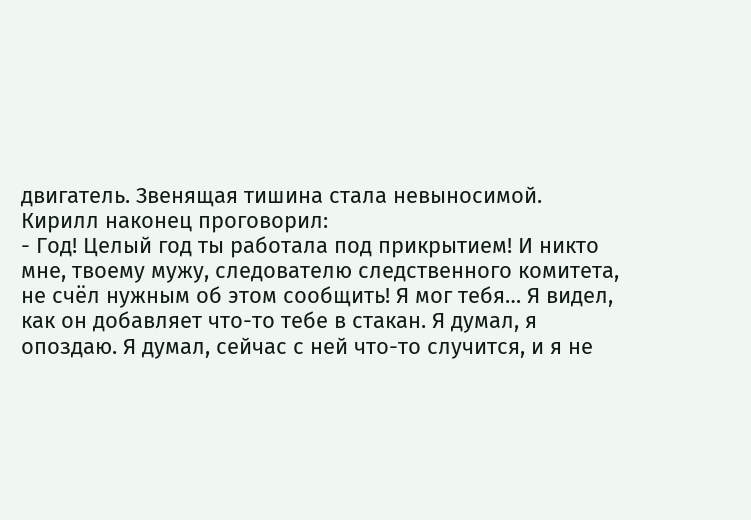двигатель. Звенящая тишина стала невыносимой. Кирилл наконец проговорил:
- Год! Целый год ты работала под прикрытием! И никто мне, твоему мужу, следователю следственного комитета, не счёл нужным об этом сообщить! Я мог тебя… Я видел, как он добавляет что-то тебе в стакан. Я думал, я опоздаю. Я думал, сейчас с ней что-то случится, и я не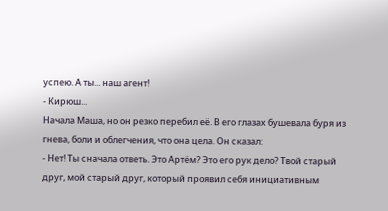успею. А ты... наш агент!
- Кирюш...
Начала Маша, но он резко перебил её. В его глазах бушевала буря из гнева, боли и облегчения, что она цела. Он сказал:
- Нет! Ты сначала ответь. Это Артём? Это его рук дело? Твой старый друг, мой старый друг, который проявил себя инициативным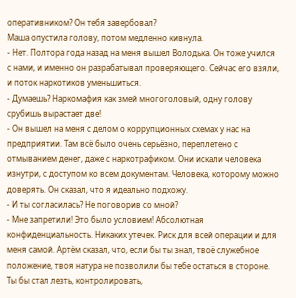оперативником? Он тебя завербовал?
Маша опустила голову, потом медленно кивнула.
- Нет. Полтора года назад на меня вышел Володька. Он тоже учился с нами, и именно он разрабатывал проверяющего. Сейчас его взяли, и поток наркотиков уменьшиться.
- Думаешь? Наркомафия как змей многоголовый, одну голову срубишь вырастает две!
- Он вышел на меня с делом о коррупционных схемах у нас на предприятии. Там всё было очень серьёзно, переплетено с отмыванием денег, даже с наркотрафиком. Они искали человека изнутри, с доступом ко всем документам. Человека, которому можно доверять. Он сказал, что я идеально подхожу.
- И ты согласилась? Не поговорив со мной?
- Мне запретили! Это было условием! Абсолютная конфиденциальность. Никаких утечек. Риск для всей операции и для меня самой. Артём сказал, что, если бы ты знал, твоё служебное положение, твоя натура не позволили бы тебе остаться в стороне. Ты бы стал лезть, контролировать,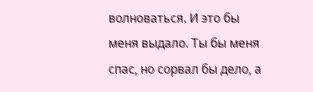волноваться. И это бы меня выдало. Ты бы меня спас, но сорвал бы дело, а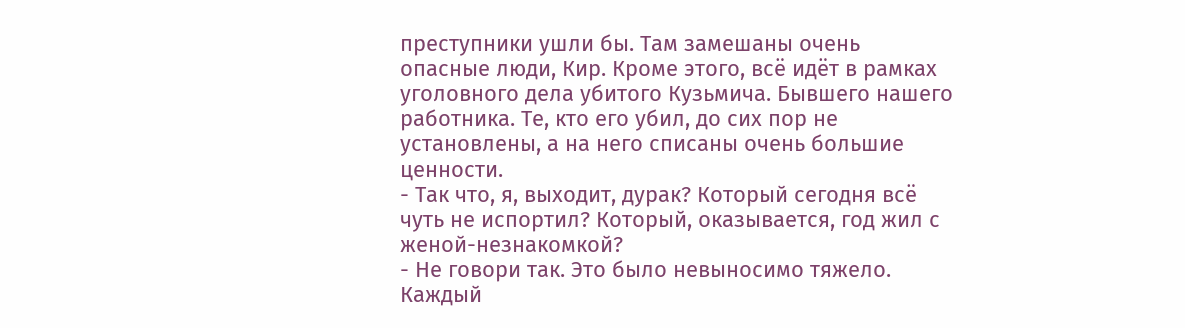преступники ушли бы. Там замешаны очень опасные люди, Кир. Кроме этого, всё идёт в рамках уголовного дела убитого Кузьмича. Бывшего нашего работника. Те, кто его убил, до сих пор не установлены, а на него списаны очень большие ценности.
- Так что, я, выходит, дурак? Который сегодня всё чуть не испортил? Который, оказывается, год жил с женой-незнакомкой?
- Не говори так. Это было невыносимо тяжело. Каждый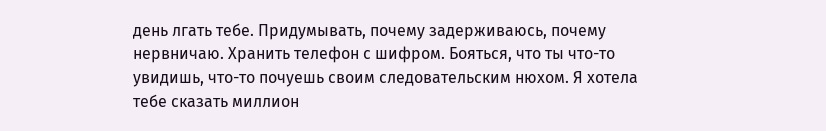день лгать тебе. Придумывать, почему задерживаюсь, почему нервничаю. Хранить телефон с шифром. Бояться, что ты что-то увидишь, что-то почуешь своим следовательским нюхом. Я хотела тебе сказать миллион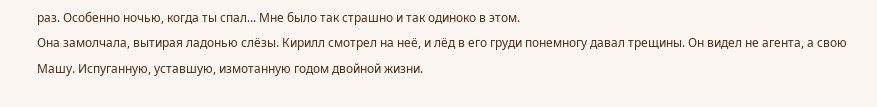раз. Особенно ночью, когда ты спал... Мне было так страшно и так одиноко в этом.
Она замолчала, вытирая ладонью слёзы. Кирилл смотрел на неё, и лёд в его груди понемногу давал трещины. Он видел не агента, а свою Машу. Испуганную, уставшую, измотанную годом двойной жизни.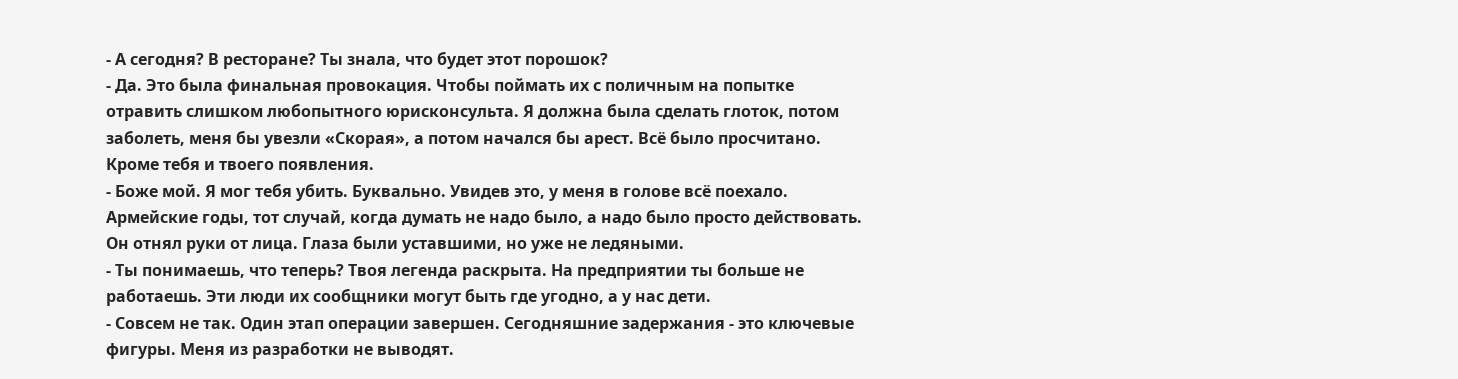- А сегодня? В ресторане? Ты знала, что будет этот порошок?
- Да. Это была финальная провокация. Чтобы поймать их с поличным на попытке отравить слишком любопытного юрисконсульта. Я должна была сделать глоток, потом заболеть, меня бы увезли «Скорая», а потом начался бы арест. Всё было просчитано. Кроме тебя и твоего появления.
- Боже мой. Я мог тебя убить. Буквально. Увидев это, у меня в голове всё поехало. Армейские годы, тот случай, когда думать не надо было, а надо было просто действовать.
Он отнял руки от лица. Глаза были уставшими, но уже не ледяными.
- Ты понимаешь, что теперь? Твоя легенда раскрыта. На предприятии ты больше не работаешь. Эти люди их сообщники могут быть где угодно, а у нас дети.
- Совсем не так. Один этап операции завершен. Сегодняшние задержания - это ключевые фигуры. Меня из разработки не выводят.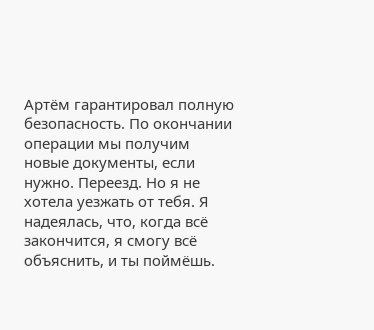Артём гарантировал полную безопасность. По окончании операции мы получим новые документы, если нужно. Переезд. Но я не хотела уезжать от тебя. Я надеялась, что, когда всё закончится, я смогу всё объяснить, и ты поймёшь.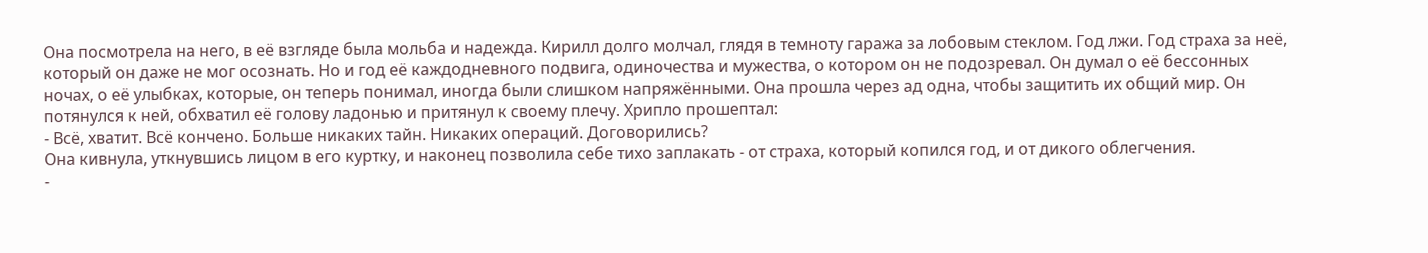Она посмотрела на него, в её взгляде была мольба и надежда. Кирилл долго молчал, глядя в темноту гаража за лобовым стеклом. Год лжи. Год страха за неё, который он даже не мог осознать. Но и год её каждодневного подвига, одиночества и мужества, о котором он не подозревал. Он думал о её бессонных ночах, о её улыбках, которые, он теперь понимал, иногда были слишком напряжёнными. Она прошла через ад одна, чтобы защитить их общий мир. Он потянулся к ней, обхватил её голову ладонью и притянул к своему плечу. Хрипло прошептал:
- Всё, хватит. Всё кончено. Больше никаких тайн. Никаких операций. Договорились?
Она кивнула, уткнувшись лицом в его куртку, и наконец позволила себе тихо заплакать - от страха, который копился год, и от дикого облегчения.
-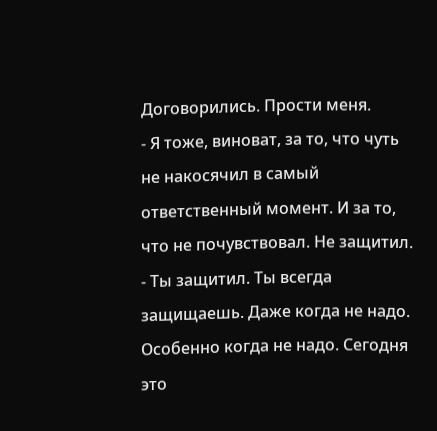Договорились. Прости меня.
- Я тоже, виноват, за то, что чуть не накосячил в самый ответственный момент. И за то, что не почувствовал. Не защитил.
- Ты защитил. Ты всегда защищаешь. Даже когда не надо. Особенно когда не надо. Сегодня это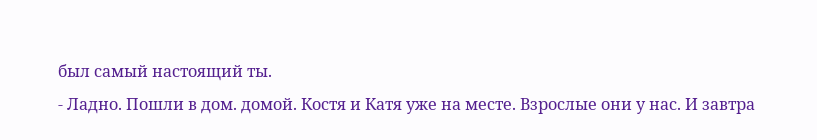был самый настоящий ты.
- Ладно. Пошли в дом. домой. Костя и Катя уже на месте. Взрослые они у нас. И завтра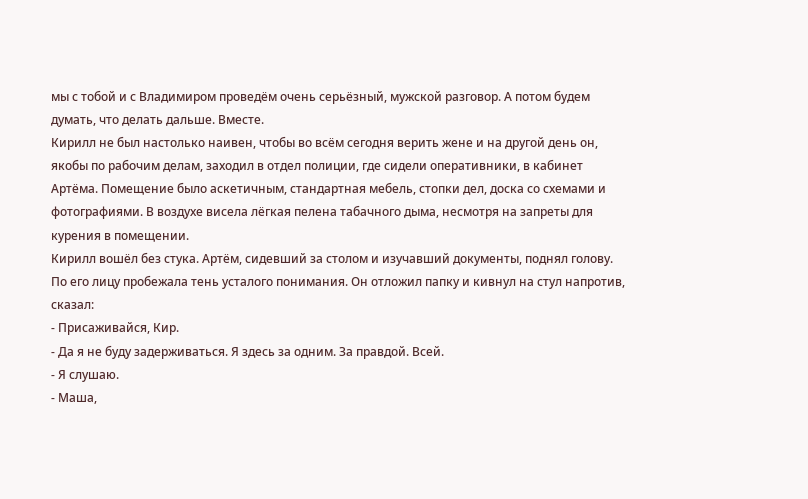мы с тобой и с Владимиром проведём очень серьёзный, мужской разговор. А потом будем думать, что делать дальше. Вместе.
Кирилл не был настолько наивен, чтобы во всём сегодня верить жене и на другой день он, якобы по рабочим делам, заходил в отдел полиции, где сидели оперативники, в кабинет Артёма. Помещение было аскетичным, стандартная мебель, стопки дел, доска со схемами и фотографиями. В воздухе висела лёгкая пелена табачного дыма, несмотря на запреты для курения в помещении.
Кирилл вошёл без стука. Артём, сидевший за столом и изучавший документы, поднял голову. По его лицу пробежала тень усталого понимания. Он отложил папку и кивнул на стул напротив, сказал:
- Присаживайся, Кир.
- Да я не буду задерживаться. Я здесь за одним. За правдой. Всей.
- Я слушаю.
- Маша,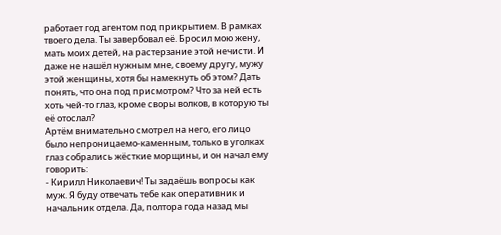работает год агентом под прикрытием. В рамках твоего дела. Ты завербовал её. Бросил мою жену, мать моих детей, на растерзание этой нечисти. И даже не нашёл нужным мне, своему другу, мужу этой женщины, хотя бы намекнуть об этом? Дать понять, что она под присмотром? Что за ней есть хоть чей-то глаз, кроме своры волков, в которую ты её отослал?
Артём внимательно смотрел на него, его лицо было непроницаемо-каменным, только в уголках глаз собрались жёсткие морщины, и он начал ему говорить:
- Кирилл Николаевич! Ты задаёшь вопросы как муж. Я буду отвечать тебе как оперативник и начальник отдела. Да, полтора года назад мы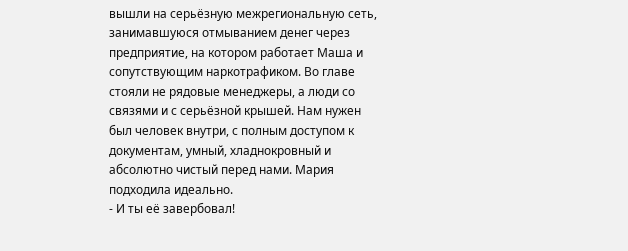вышли на серьёзную межрегиональную сеть, занимавшуюся отмыванием денег через предприятие, на котором работает Маша и сопутствующим наркотрафиком. Во главе стояли не рядовые менеджеры, а люди со связями и с серьёзной крышей. Нам нужен был человек внутри, с полным доступом к документам, умный, хладнокровный и абсолютно чистый перед нами. Мария подходила идеально.
- И ты её завербовал!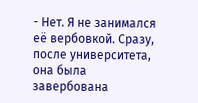- Нет. Я не занимался её вербовкой. Сразу, после университета, она была завербована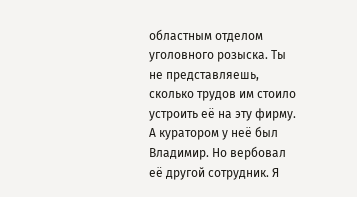областным отделом уголовного розыска. Ты не представляешь, сколько трудов им стоило устроить её на эту фирму. А куратором у неё был Владимир. Но вербовал её другой сотрудник. Я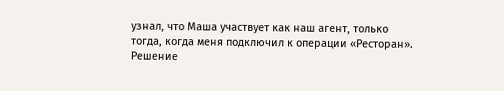узнал, что Маша участвует как наш агент, только тогда, когда меня подключил к операции «Ресторан». Решение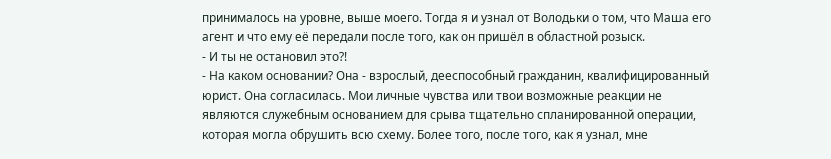принималось на уровне, выше моего. Тогда я и узнал от Володьки о том, что Маша его агент и что ему её передали после того, как он пришёл в областной розыск.
- И ты не остановил это?!
- На каком основании? Она - взрослый, дееспособный гражданин, квалифицированный юрист. Она согласилась. Мои личные чувства или твои возможные реакции не являются служебным основанием для срыва тщательно спланированной операции, которая могла обрушить всю схему. Более того, после того, как я узнал, мне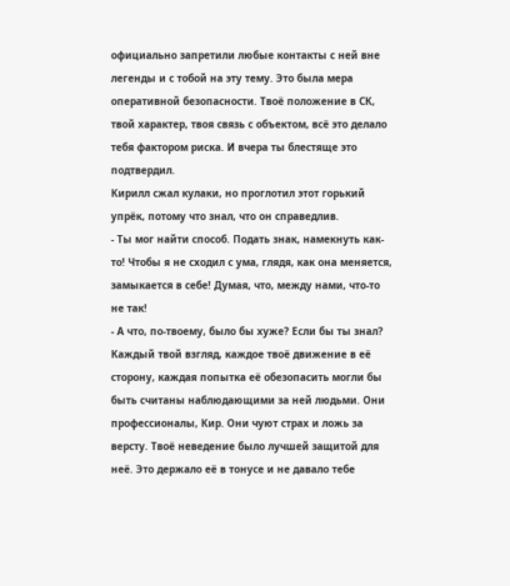официально запретили любые контакты с ней вне легенды и с тобой на эту тему. Это была мера оперативной безопасности. Твоё положение в СК, твой характер, твоя связь с объектом, всё это делало тебя фактором риска. И вчера ты блестяще это подтвердил.
Кирилл сжал кулаки, но проглотил этот горький упрёк, потому что знал, что он справедлив.
- Ты мог найти способ. Подать знак, намекнуть как-то! Чтобы я не сходил с ума, глядя, как она меняется, замыкается в себе! Думая, что, между нами, что-то не так!
- А что, по-твоему, было бы хуже? Если бы ты знал? Каждый твой взгляд, каждое твоё движение в её сторону, каждая попытка её обезопасить могли бы быть считаны наблюдающими за ней людьми. Они профессионалы, Кир. Они чуют страх и ложь за версту. Твоё неведение было лучшей защитой для неё. Это держало её в тонусе и не давало тебе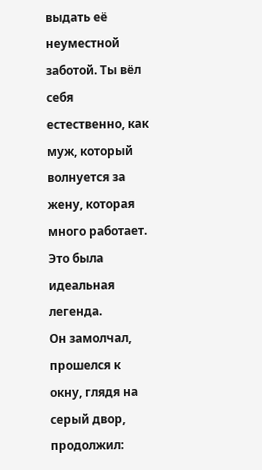выдать её неуместной заботой. Ты вёл себя естественно, как муж, который волнуется за жену, которая много работает. Это была идеальная легенда.
Он замолчал, прошелся к окну, глядя на серый двор, продолжил: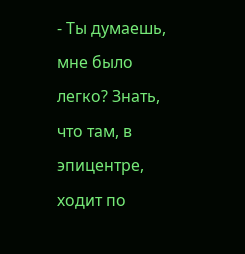- Ты думаешь, мне было легко? Знать, что там, в эпицентре, ходит по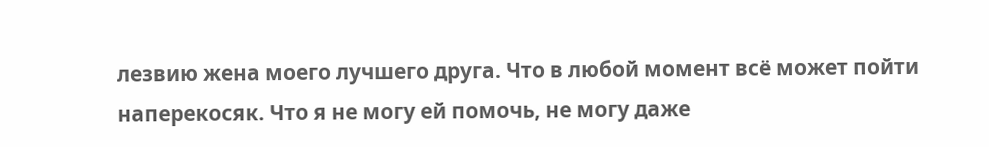лезвию жена моего лучшего друга. Что в любой момент всё может пойти наперекосяк. Что я не могу ей помочь, не могу даже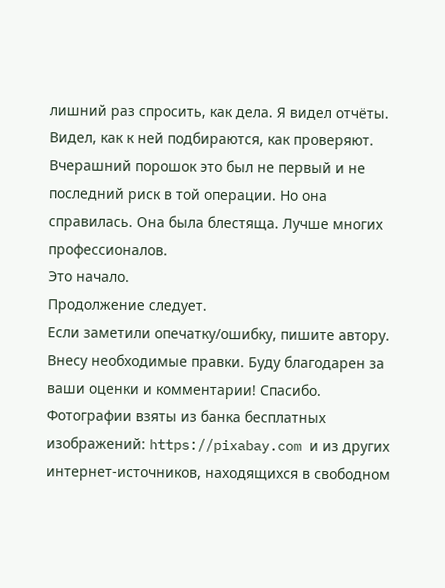лишний раз спросить, как дела. Я видел отчёты. Видел, как к ней подбираются, как проверяют. Вчерашний порошок это был не первый и не последний риск в той операции. Но она справилась. Она была блестяща. Лучше многих профессионалов.
Это начало.
Продолжение следует.
Если заметили опечатку/ошибку, пишите автору. Внесу необходимые правки. Буду благодарен за ваши оценки и комментарии! Спасибо.
Фотографии взяты из банка бесплатных изображений: https://pixabay.com и из других интернет-источников, находящихся в свободном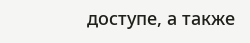доступе, а также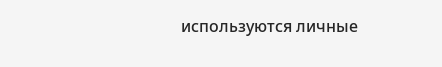используются личные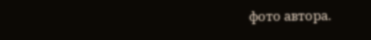фото автора.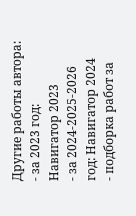Другие работы автора:
- за 2023 год: Навигатор 2023
- за 2024-2025-2026 год: Навигатор 2024
- подборка работ за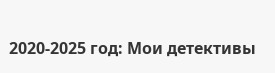2020-2025 год: Мои детективы